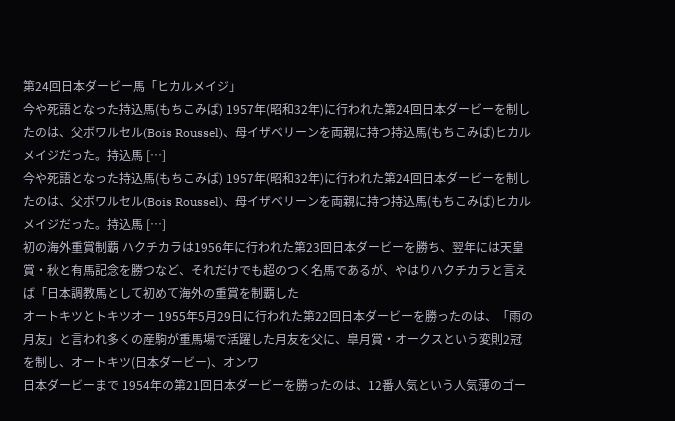第24回日本ダービー馬「ヒカルメイジ」
今や死語となった持込馬(もちこみば) 1957年(昭和32年)に行われた第24回日本ダービーを制したのは、父ボワルセル(Bois Roussel)、母イザベリーンを両親に持つ持込馬(もちこみば)ヒカルメイジだった。持込馬 […]
今や死語となった持込馬(もちこみば) 1957年(昭和32年)に行われた第24回日本ダービーを制したのは、父ボワルセル(Bois Roussel)、母イザベリーンを両親に持つ持込馬(もちこみば)ヒカルメイジだった。持込馬 […]
初の海外重賞制覇 ハクチカラは1956年に行われた第23回日本ダービーを勝ち、翌年には天皇賞・秋と有馬記念を勝つなど、それだけでも超のつく名馬であるが、やはりハクチカラと言えば「日本調教馬として初めて海外の重賞を制覇した
オートキツとトキツオー 1955年5月29日に行われた第22回日本ダービーを勝ったのは、「雨の月友」と言われ多くの産駒が重馬場で活躍した月友を父に、皐月賞・オークスという変則2冠を制し、オートキツ(日本ダービー)、オンワ
日本ダービーまで 1954年の第21回日本ダービーを勝ったのは、12番人気という人気薄のゴー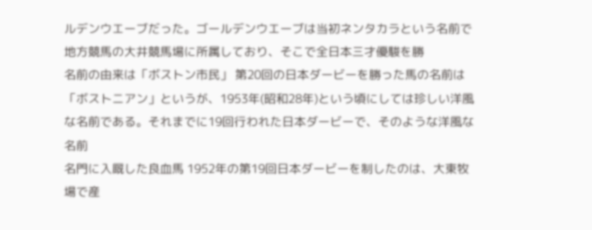ルデンウエーブだった。ゴールデンウエーブは当初ネンタカラという名前で地方競馬の大井競馬場に所属しており、そこで全日本三才優駿を勝
名前の由来は「ボストン市民」 第20回の日本ダービーを勝った馬の名前は「ボストニアン」というが、1953年(昭和28年)という頃にしては珍しい洋風な名前である。それまでに19回行われた日本ダービーで、そのような洋風な名前
名門に入厩した良血馬 1952年の第19回日本ダービーを制したのは、大東牧場で産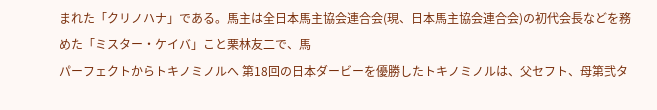まれた「クリノハナ」である。馬主は全日本馬主協会連合会(現、日本馬主協会連合会)の初代会長などを務めた「ミスター・ケイバ」こと栗林友二で、馬
パーフェクトからトキノミノルへ 第18回の日本ダービーを優勝したトキノミノルは、父セフト、母第弐タ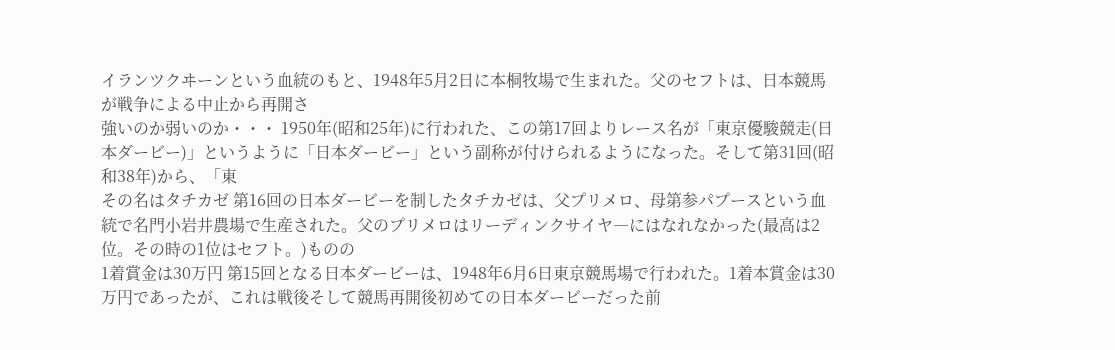イランツクヰーンという血統のもと、1948年5月2日に本桐牧場で生まれた。父のセフトは、日本競馬が戦争による中止から再開さ
強いのか弱いのか・・・ 1950年(昭和25年)に行われた、この第17回よりレース名が「東京優駿競走(日本ダービー)」というように「日本ダービー」という副称が付けられるようになった。そして第31回(昭和38年)から、「東
その名はタチカゼ 第16回の日本ダービーを制したタチカゼは、父プリメロ、母第参パプースという血統で名門小岩井農場で生産された。父のプリメロはリーディンクサイヤ―にはなれなかった(最高は2位。その時の1位はセフト。)ものの
1着賞金は30万円 第15回となる日本ダービーは、1948年6月6日東京競馬場で行われた。1着本賞金は30万円であったが、これは戦後そして競馬再開後初めての日本ダービーだった前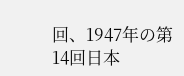回、1947年の第14回日本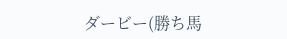ダービー(勝ち馬